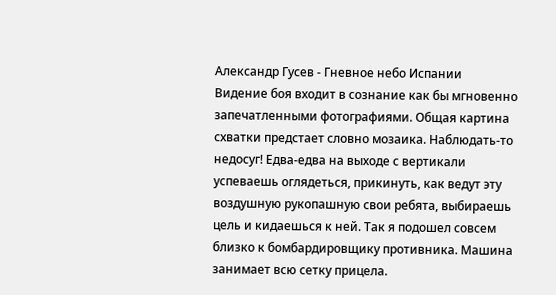Александр Гусев - Гневное небо Испании
Видение боя входит в сознание как бы мгновенно запечатленными фотографиями. Общая картина схватки предстает словно мозаика. Наблюдать-то недосуг! Едва-едва на выходе с вертикали успеваешь оглядеться, прикинуть, как ведут эту воздушную рукопашную свои ребята, выбираешь цель и кидаешься к ней. Так я подошел совсем близко к бомбардировщику противника. Машина занимает всю сетку прицела.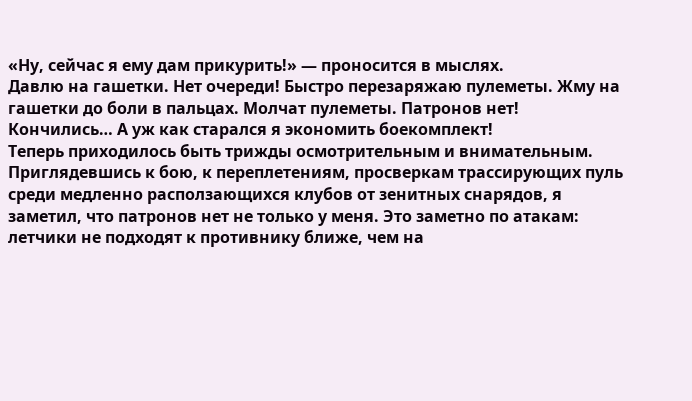«Ну, сейчас я ему дам прикурить!» — проносится в мыслях.
Давлю на гашетки. Нет очереди! Быстро перезаряжаю пулеметы. Жму на гашетки до боли в пальцах. Молчат пулеметы. Патронов нет! Кончились… А уж как старался я экономить боекомплект!
Теперь приходилось быть трижды осмотрительным и внимательным. Приглядевшись к бою, к переплетениям, просверкам трассирующих пуль среди медленно расползающихся клубов от зенитных снарядов, я заметил, что патронов нет не только у меня. Это заметно по атакам: летчики не подходят к противнику ближе, чем на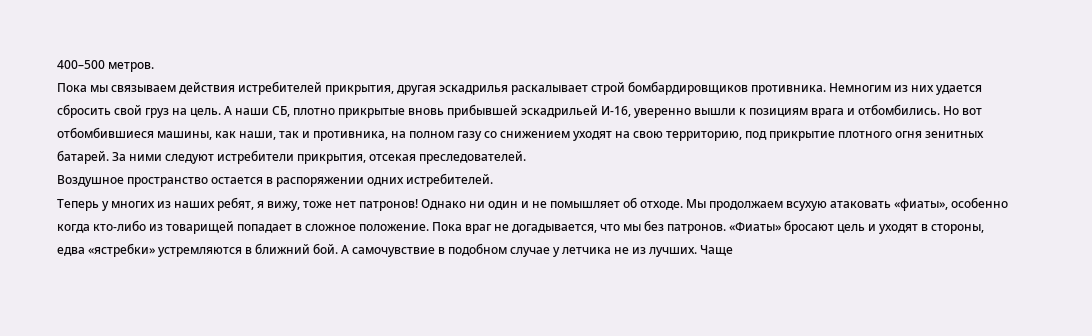400–500 метров.
Пока мы связываем действия истребителей прикрытия, другая эскадрилья раскалывает строй бомбардировщиков противника. Немногим из них удается сбросить свой груз на цель. А наши СБ, плотно прикрытые вновь прибывшей эскадрильей И-16, уверенно вышли к позициям врага и отбомбились. Но вот отбомбившиеся машины, как наши, так и противника, на полном газу со снижением уходят на свою территорию, под прикрытие плотного огня зенитных батарей. За ними следуют истребители прикрытия, отсекая преследователей.
Воздушное пространство остается в распоряжении одних истребителей.
Теперь у многих из наших ребят, я вижу, тоже нет патронов! Однако ни один и не помышляет об отходе. Мы продолжаем всухую атаковать «фиаты», особенно когда кто-либо из товарищей попадает в сложное положение. Пока враг не догадывается, что мы без патронов. «Фиаты» бросают цель и уходят в стороны, едва «ястребки» устремляются в ближний бой. А самочувствие в подобном случае у летчика не из лучших. Чаще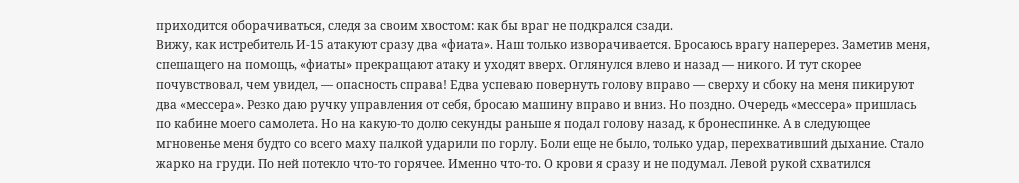приходится оборачиваться, следя за своим хвостом: как бы враг не подкрался сзади.
Вижу, как истребитель И-15 атакуют сразу два «фиата». Наш только изворачивается. Бросаюсь врагу наперерез. Заметив меня, спешащего на помощь, «фиаты» прекращают атаку и уходят вверх. Оглянулся влево и назад — никого. И тут скорее почувствовал, чем увидел, — опасность справа! Едва успеваю повернуть голову вправо — сверху и сбоку на меня пикируют два «мессера». Резко даю ручку управления от себя, бросаю машину вправо и вниз. Но поздно. Очередь «мессера» пришлась по кабине моего самолета. Но на какую-то долю секунды раньше я подал голову назад, к бронеспинке. А в следующее мгновенье меня будто со всего маху палкой ударили по горлу. Боли еще не было, только удар, перехвативший дыхание. Стало жарко на груди. По ней потекло что-то горячее. Именно что-то. О крови я сразу и не подумал. Левой рукой схватился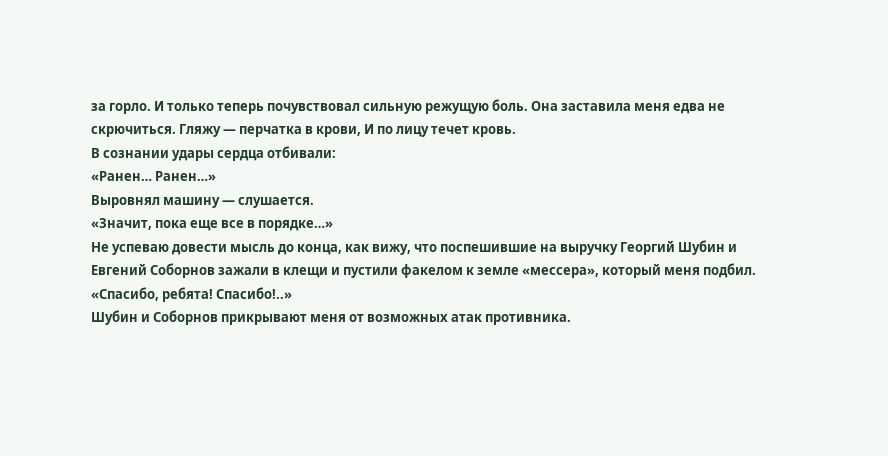за горло. И только теперь почувствовал сильную режущую боль. Она заставила меня едва не скрючиться. Гляжу — перчатка в крови, И по лицу течет кровь.
В сознании удары сердца отбивали:
«Ранен… Ранен…»
Выровнял машину — слушается.
«Значит, пока еще все в порядке…»
Не успеваю довести мысль до конца, как вижу, что поспешившие на выручку Георгий Шубин и Евгений Соборнов зажали в клещи и пустили факелом к земле «мессера», который меня подбил.
«Спасибо, ребята! Спасибо!..»
Шубин и Соборнов прикрывают меня от возможных атак противника.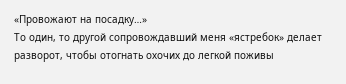«Провожают на посадку…»
То один, то другой сопровождавший меня «ястребок» делает разворот, чтобы отогнать охочих до легкой поживы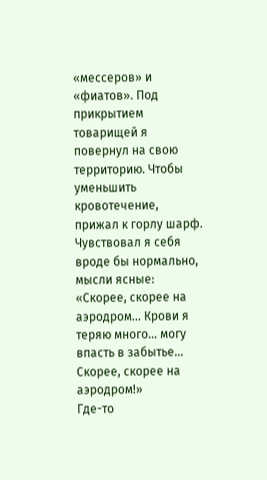«мессеров» и «фиатов». Под прикрытием товарищей я повернул на свою территорию. Чтобы уменьшить кровотечение, прижал к горлу шарф. Чувствовал я себя вроде бы нормально, мысли ясные:
«Скорее, скорее на аэродром… Крови я теряю много… могу впасть в забытье… Скорее, скорее на аэродром!»
Где-то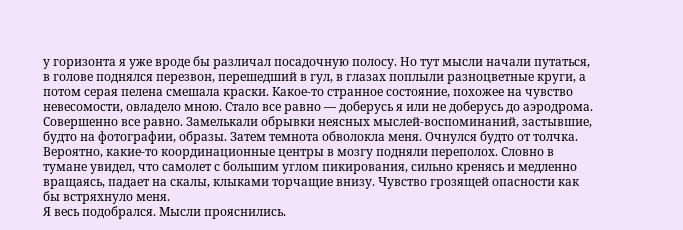у горизонта я уже вроде бы различал посадочную полосу. Но тут мысли начали путаться, в голове поднялся перезвон, перешедший в гул, в глазах поплыли разноцветные круги, а потом серая пелена смешала краски. Какое-то странное состояние, похожее на чувство невесомости, овладело мною. Стало все равно — доберусь я или не доберусь до аэродрома. Совершенно все равно. Замелькали обрывки неясных мыслей-воспоминаний, застывшие, будто на фотографии, образы. Затем темнота обволокла меня. Очнулся будто от толчка. Вероятно, какие-то координационные центры в мозгу подняли переполох. Словно в тумане увидел, что самолет с большим углом пикирования, сильно кренясь и медленно вращаясь, падает на скалы, клыками торчащие внизу. Чувство грозящей опасности как бы встряхнуло меня.
Я весь подобрался. Мысли прояснились.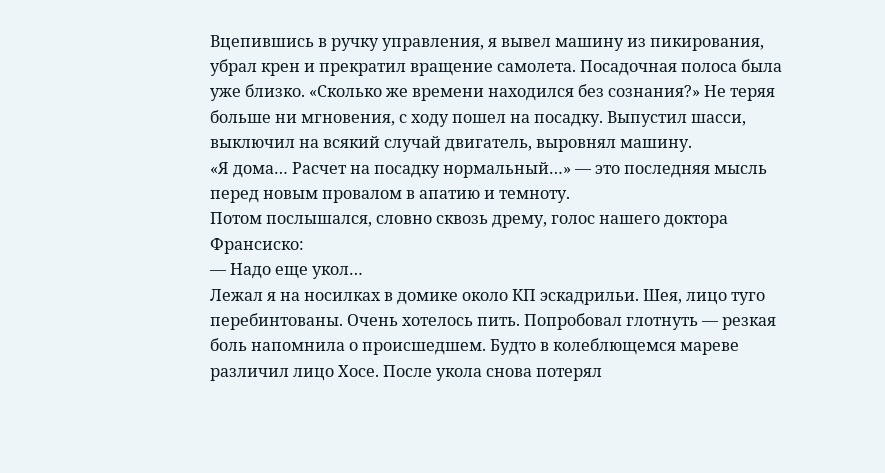Вцепившись в ручку управления, я вывел машину из пикирования, убрал крен и прекратил вращение самолета. Посадочная полоса была уже близко. «Сколько же времени находился без сознания?» Не теряя больше ни мгновения, с ходу пошел на посадку. Выпустил шасси, выключил на всякий случай двигатель, выровнял машину.
«Я дома… Расчет на посадку нормальный…» — это последняя мысль перед новым провалом в апатию и темноту.
Потом послышался, словно сквозь дрему, голос нашего доктора Франсиско:
— Надо еще укол…
Лежал я на носилках в домике около КП эскадрильи. Шея, лицо туго перебинтованы. Очень хотелось пить. Попробовал глотнуть — резкая боль напомнила о происшедшем. Будто в колеблющемся мареве различил лицо Хосе. После укола снова потерял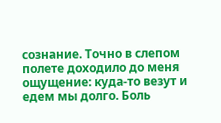сознание. Точно в слепом полете доходило до меня ощущение: куда-то везут и едем мы долго. Боль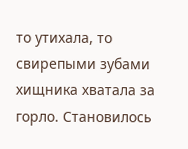то утихала, то свирепыми зубами хищника хватала за горло. Становилось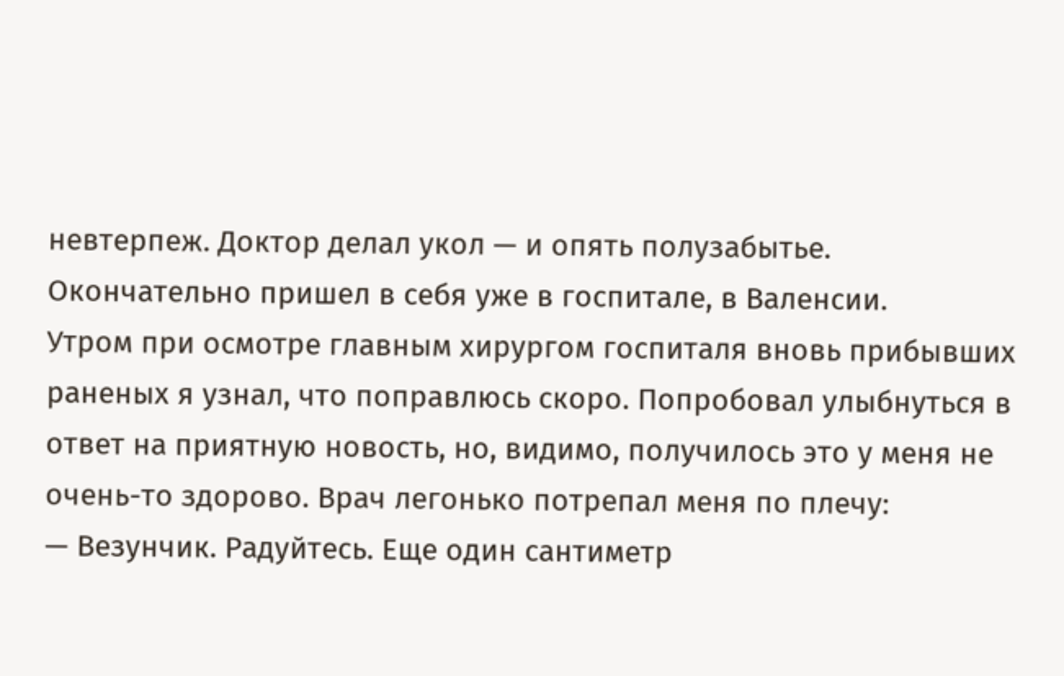невтерпеж. Доктор делал укол — и опять полузабытье.
Окончательно пришел в себя уже в госпитале, в Валенсии.
Утром при осмотре главным хирургом госпиталя вновь прибывших раненых я узнал, что поправлюсь скоро. Попробовал улыбнуться в ответ на приятную новость, но, видимо, получилось это у меня не очень-то здорово. Врач легонько потрепал меня по плечу:
— Везунчик. Радуйтесь. Еще один сантиметр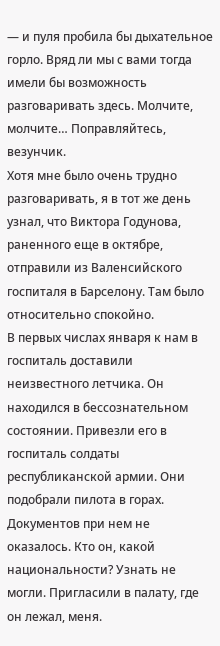— и пуля пробила бы дыхательное горло. Вряд ли мы с вами тогда имели бы возможность разговаривать здесь. Молчите, молчите… Поправляйтесь, везунчик.
Хотя мне было очень трудно разговаривать, я в тот же день узнал, что Виктора Годунова, раненного еще в октябре, отправили из Валенсийского госпиталя в Барселону. Там было относительно спокойно.
В первых числах января к нам в госпиталь доставили неизвестного летчика. Он находился в бессознательном состоянии. Привезли его в госпиталь солдаты республиканской армии. Они подобрали пилота в горах. Документов при нем не оказалось. Кто он, какой национальности? Узнать не могли. Пригласили в палату, где он лежал, меня.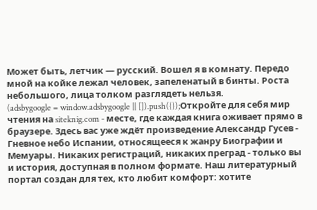Может быть, летчик — русский. Вошел я в комнату. Передо мной на койке лежал человек, запеленатый в бинты. Роста небольшого, лица толком разглядеть нельзя.
(adsbygoogle = window.adsbygoogle || []).push({});Откройте для себя мир чтения на siteknig.com - месте, где каждая книга оживает прямо в браузере. Здесь вас уже ждёт произведение Александр Гусев - Гневное небо Испании, относящееся к жанру Биографии и Мемуары. Никаких регистраций, никаких преград - только вы и история, доступная в полном формате. Наш литературный портал создан для тех, кто любит комфорт: хотите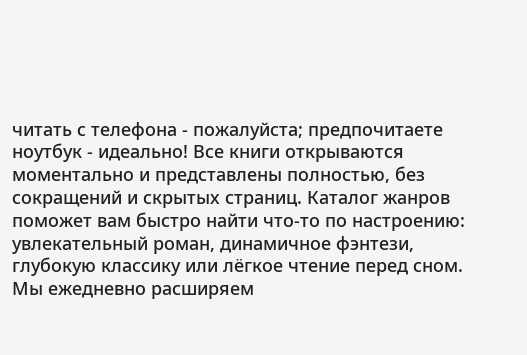читать с телефона - пожалуйста; предпочитаете ноутбук - идеально! Все книги открываются моментально и представлены полностью, без сокращений и скрытых страниц. Каталог жанров поможет вам быстро найти что-то по настроению: увлекательный роман, динамичное фэнтези, глубокую классику или лёгкое чтение перед сном. Мы ежедневно расширяем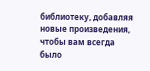библиотеку, добавляя новые произведения, чтобы вам всегда было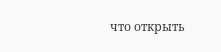что открыть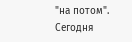"на потом". Сегодня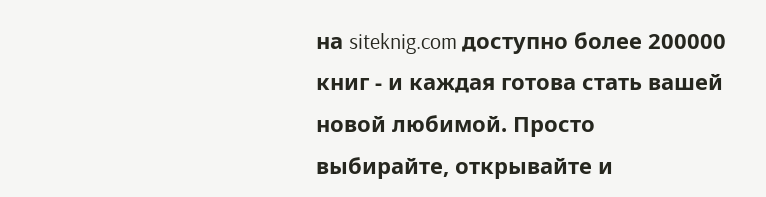на siteknig.com доступно более 200000 книг - и каждая готова стать вашей новой любимой. Просто выбирайте, открывайте и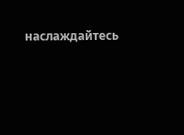наслаждайтесь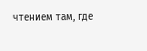чтением там, где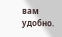вам удобно.